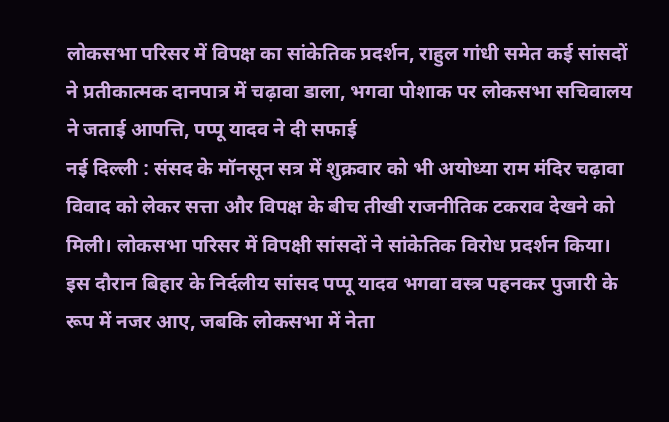लोकसभा परिसर में विपक्ष का सांकेतिक प्रदर्शन, राहुल गांधी समेत कई सांसदों ने प्रतीकात्मक दानपात्र में चढ़ावा डाला, भगवा पोशाक पर लोकसभा सचिवालय ने जताई आपत्ति, पप्पू यादव ने दी सफाई
नई दिल्ली : संसद के मॉनसून सत्र में शुक्रवार को भी अयोध्या राम मंदिर चढ़ावा विवाद को लेकर सत्ता और विपक्ष के बीच तीखी राजनीतिक टकराव देखने को मिली। लोकसभा परिसर में विपक्षी सांसदों ने सांकेतिक विरोध प्रदर्शन किया। इस दौरान बिहार के निर्दलीय सांसद पप्पू यादव भगवा वस्त्र पहनकर पुजारी के रूप में नजर आए, जबकि लोकसभा में नेता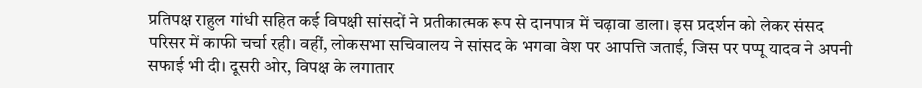प्रतिपक्ष राहुल गांधी सहित कई विपक्षी सांसदों ने प्रतीकात्मक रूप से दानपात्र में चढ़ावा डाला। इस प्रदर्शन को लेकर संसद परिसर में काफी चर्चा रही। वहीं, लोकसभा सचिवालय ने सांसद के भगवा वेश पर आपत्ति जताई, जिस पर पप्पू यादव ने अपनी सफाई भी दी। दूसरी ओर, विपक्ष के लगातार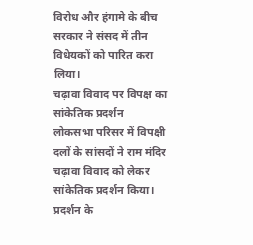विरोध और हंगामे के बीच सरकार ने संसद में तीन विधेयकों को पारित करा लिया।
चढ़ावा विवाद पर विपक्ष का सांकेतिक प्रदर्शन
लोकसभा परिसर में विपक्षी दलों के सांसदों ने राम मंदिर चढ़ावा विवाद को लेकर सांकेतिक प्रदर्शन किया। प्रदर्शन के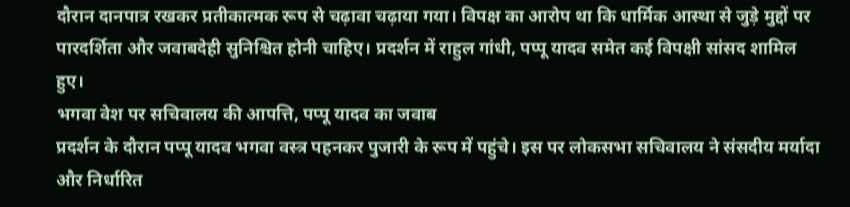दौरान दानपात्र रखकर प्रतीकात्मक रूप से चढ़ावा चढ़ाया गया। विपक्ष का आरोप था कि धार्मिक आस्था से जुड़े मुद्दों पर पारदर्शिता और जवाबदेही सुनिश्चित होनी चाहिए। प्रदर्शन में राहुल गांधी, पप्पू यादव समेत कई विपक्षी सांसद शामिल हुए।
भगवा वेश पर सचिवालय की आपत्ति, पप्पू यादव का जवाब
प्रदर्शन के दौरान पप्पू यादव भगवा वस्त्र पहनकर पुजारी के रूप में पहुंचे। इस पर लोकसभा सचिवालय ने संसदीय मर्यादा और निर्धारित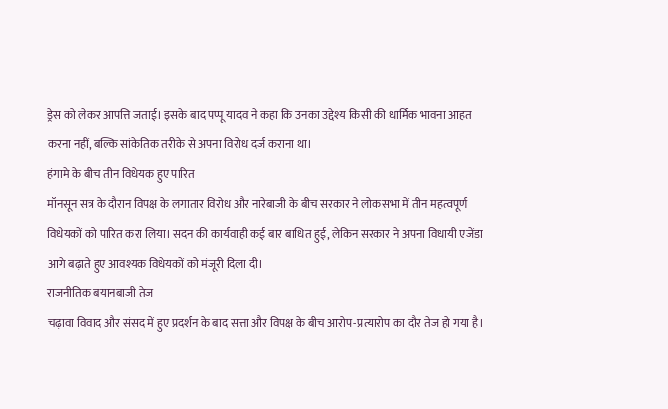ड्रेस को लेकर आपत्ति जताई। इसके बाद पप्पू यादव ने कहा कि उनका उद्देश्य किसी की धार्मिक भावना आहत करना नहीं, बल्कि सांकेतिक तरीके से अपना विरोध दर्ज कराना था।
हंगामे के बीच तीन विधेयक हुए पारित
मॉनसून सत्र के दौरान विपक्ष के लगातार विरोध और नारेबाजी के बीच सरकार ने लोकसभा में तीन महत्वपूर्ण विधेयकों को पारित करा लिया। सदन की कार्यवाही कई बार बाधित हुई, लेकिन सरकार ने अपना विधायी एजेंडा आगे बढ़ाते हुए आवश्यक विधेयकों को मंजूरी दिला दी।
राजनीतिक बयानबाजी तेज
चढ़ावा विवाद और संसद में हुए प्रदर्शन के बाद सत्ता और विपक्ष के बीच आरोप-प्रत्यारोप का दौर तेज हो गया है।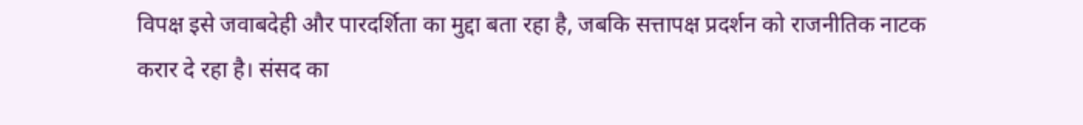विपक्ष इसे जवाबदेही और पारदर्शिता का मुद्दा बता रहा है, जबकि सत्तापक्ष प्रदर्शन को राजनीतिक नाटक करार दे रहा है। संसद का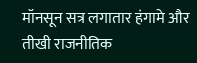मॉनसून सत्र लगातार हंगामे और तीखी राजनीतिक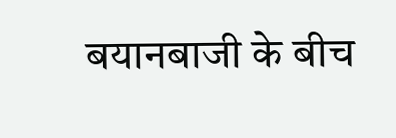बयानबाजी के बीच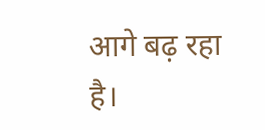आगे बढ़ रहा है।